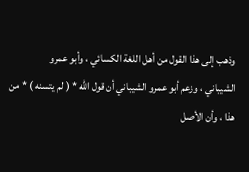وذهب إلى هذا القول من أهل اللغة الكسائي ، وأبو عمرو
الشيباني ، وزعم أبو عمرو الشيباني أن قول الله * ( لم يتسنه ) * من
هذا ، وأن الأصل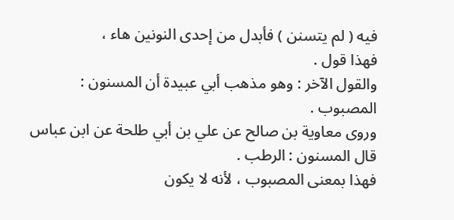فيه ( لم يتسنن ) فأبدل من إحدى النونين هاء ،
فهذا قول .
والقول الآخر : وهو مذهب أبي عبيدة أن المسنون :
المصبوب .
وروى معاوية بن صالح عن علي بن أبي طلحة عن ابن عباس
قال المسنون : الرطب .
فهذا بمعنى المصبوب ، لأنه لا يكون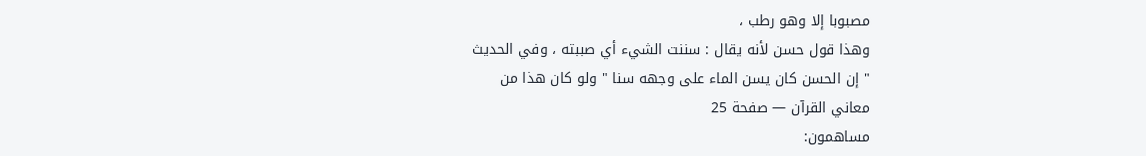مصبوبا إلا وهو رطب ،
وهذا قول حسن لأنه يقال : سننت الشيء أي صببته ، وفي الحديث
" إن الحسن كان يسن الماء على وجهه سنا " ولو كان هذا من
معاني القرآن — صفحة 25
مساهمون: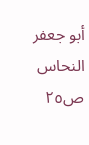أبو جعفر النحاس
ص٢٥